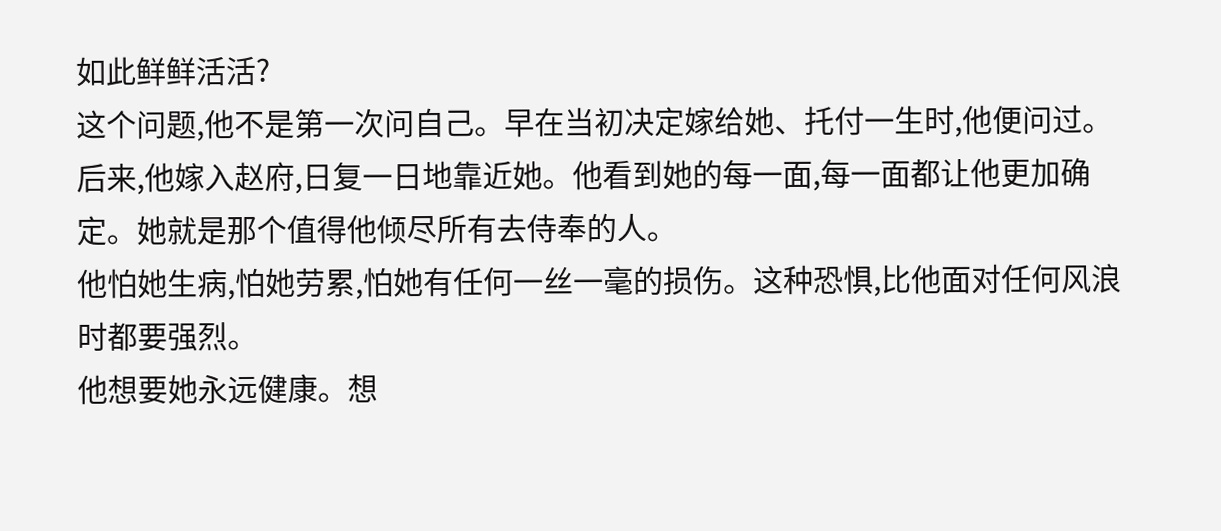如此鲜鲜活活?
这个问题,他不是第一次问自己。早在当初决定嫁给她、托付一生时,他便问过。
后来,他嫁入赵府,日复一日地靠近她。他看到她的每一面,每一面都让他更加确定。她就是那个值得他倾尽所有去侍奉的人。
他怕她生病,怕她劳累,怕她有任何一丝一毫的损伤。这种恐惧,比他面对任何风浪时都要强烈。
他想要她永远健康。想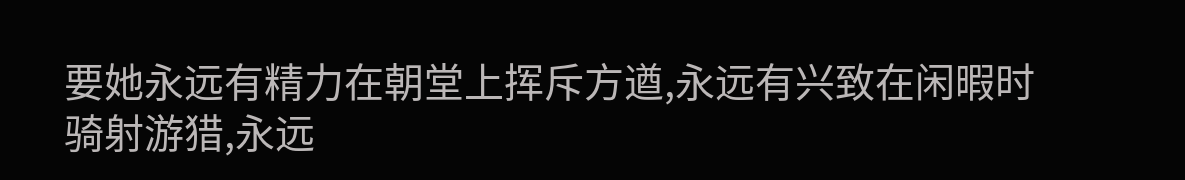要她永远有精力在朝堂上挥斥方遒,永远有兴致在闲暇时骑射游猎,永远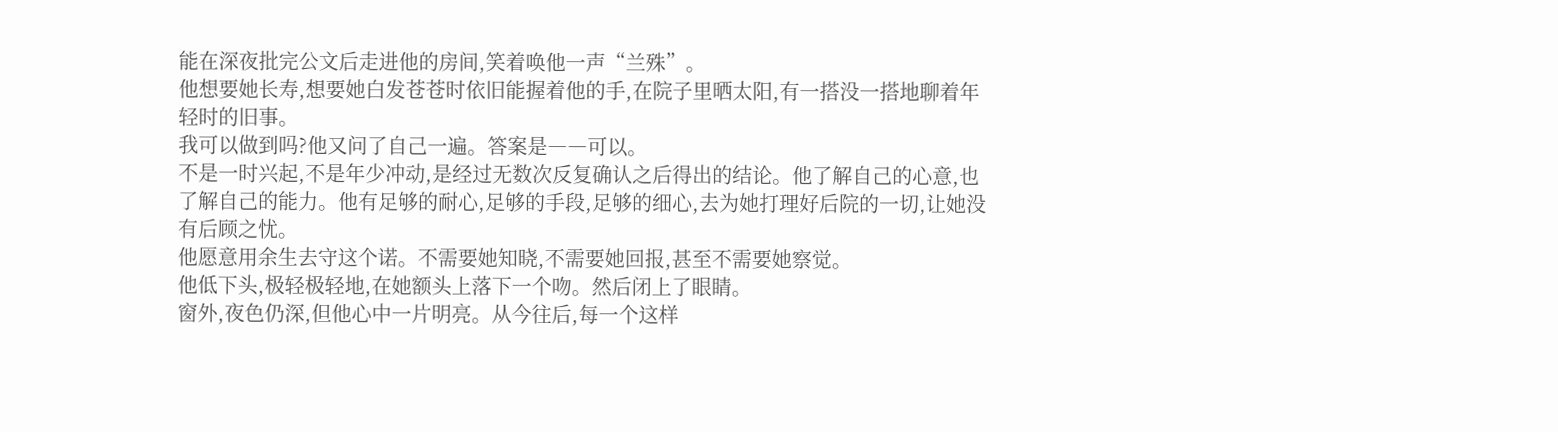能在深夜批完公文后走进他的房间,笑着唤他一声“兰殊”。
他想要她长寿,想要她白发苍苍时依旧能握着他的手,在院子里晒太阳,有一搭没一搭地聊着年轻时的旧事。
我可以做到吗?他又问了自己一遍。答案是――可以。
不是一时兴起,不是年少冲动,是经过无数次反复确认之后得出的结论。他了解自己的心意,也了解自己的能力。他有足够的耐心,足够的手段,足够的细心,去为她打理好后院的一切,让她没有后顾之忧。
他愿意用余生去守这个诺。不需要她知晓,不需要她回报,甚至不需要她察觉。
他低下头,极轻极轻地,在她额头上落下一个吻。然后闭上了眼睛。
窗外,夜色仍深,但他心中一片明亮。从今往后,每一个这样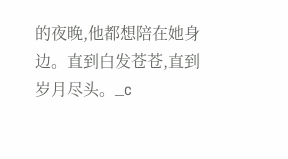的夜晚,他都想陪在她身边。直到白发苍苍,直到岁月尽头。_c